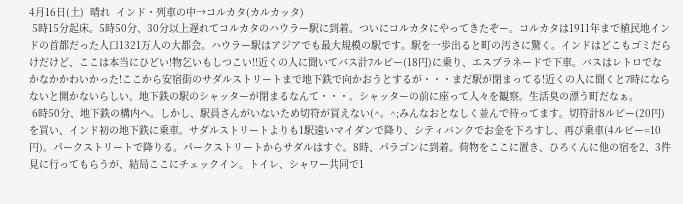4月16日(土)  晴れ  インド・列車の中→コルカタ(カルカッタ)
 5時15分起床。5時50分、30分以上遅れてコルカタのハウラー駅に到着。ついにコルカタにやってきたぞー。コルカタは1911年まで植民地インドの首都だった人口1321万人の大都会。ハウラー駅はアジアでも最大規模の駅です。駅を一歩出ると町の汚さに驚く。インドはどこもゴミだらけだけど、ここは本当にひどい!物乞いもしつこい!!近くの人に聞いてバス計7ルピー(18円)に乗り、エスプラネードで下車。バスはレトロでなかなかかわいかった!ここから安宿街のサダルストリートまで地下鉄で向かおうとするが・・・まだ駅が閉まってる!近くの人に聞くと7時にならないと開かないらしい。地下鉄の駅のシャッターが閉まるなんて・・・。シャッターの前に座って人々を観察。生活臭の漂う町だなぁ。
 6時50分、地下鉄の構内へ。しかし、駅員さんがいないため切符が買えない(^。^;みんなおとなしく並んで待ってます。切符計8ルピー(20円)を買い、インド初の地下鉄に乗車。サダルストリートよりも1駅遠いマイダンで降り、シティバンクでお金を下ろすし、再び乗車(4ルピー=10円)。パークストリートで降りる。パークストリートからサダルはすぐ。8時、パラゴンに到着。荷物をここに置き、ひろくんに他の宿を2、3件見に行ってもらうが、結局ここにチェックイン。トイレ、シャワー共同で1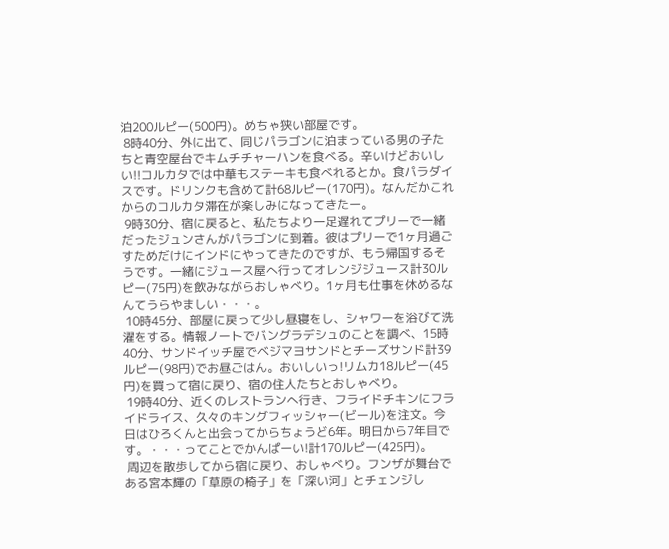泊200ルピー(500円)。めちゃ狭い部屋です。
 8時40分、外に出て、同じパラゴンに泊まっている男の子たちと青空屋台でキムチチャーハンを食べる。辛いけどおいしい!!コルカタでは中華もステーキも食べれるとか。食パラダイスです。ドリンクも含めて計68ルピー(170円)。なんだかこれからのコルカタ滞在が楽しみになってきたー。
 9時30分、宿に戻ると、私たちより一足遅れてプリーで一緒だったジュンさんがパラゴンに到着。彼はプリーで1ヶ月過ごすためだけにインドにやってきたのですが、もう帰国するそうです。一緒にジュース屋へ行ってオレンジジュース計30ルピー(75円)を飲みながらおしゃべり。1ヶ月も仕事を休めるなんてうらやましい・・・。
 10時45分、部屋に戻って少し昼寝をし、シャワーを浴びて洗濯をする。情報ノートでバングラデシュのことを調べ、15時40分、サンドイッチ屋でベジマヨサンドとチーズサンド計39ルピー(98円)でお昼ごはん。おいしいっ!リムカ18ルピー(45円)を買って宿に戻り、宿の住人たちとおしゃべり。
 19時40分、近くのレストランへ行き、フライドチキンにフライドライス、久々のキングフィッシャー(ビール)を注文。今日はひろくんと出会ってからちょうど6年。明日から7年目です。・・・ってことでかんぱーい!計170ルピー(425円)。
 周辺を散歩してから宿に戻り、おしゃべり。フンザが舞台である宮本輝の「草原の椅子」を「深い河」とチェンジし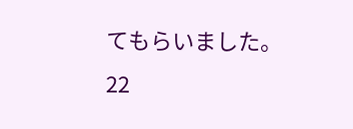てもらいました。22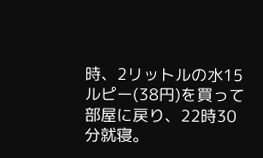時、2リットルの水15ルピー(38円)を買って部屋に戻り、22時30分就寝。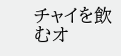チャイを飲むオ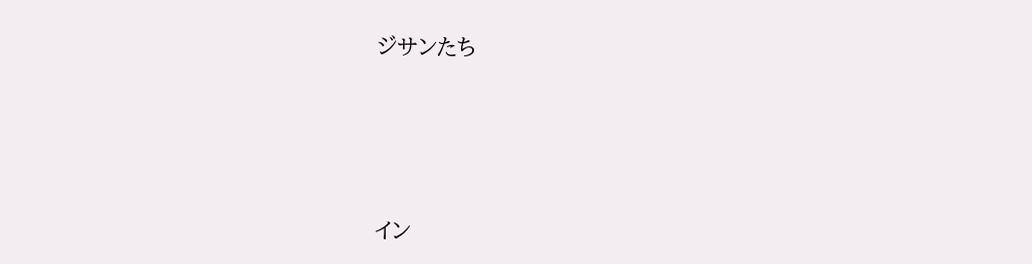ジサンたち





イン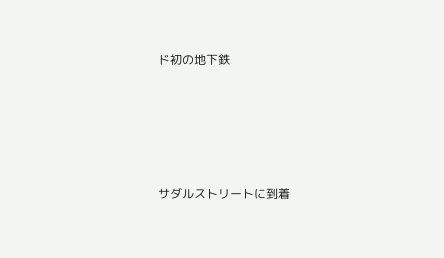ド初の地下鉄





サダルストリートに到着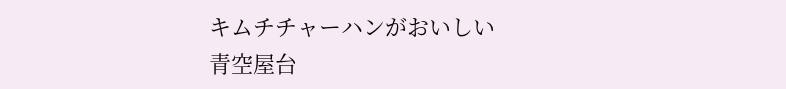キムチチャーハンがおいしい
青空屋台